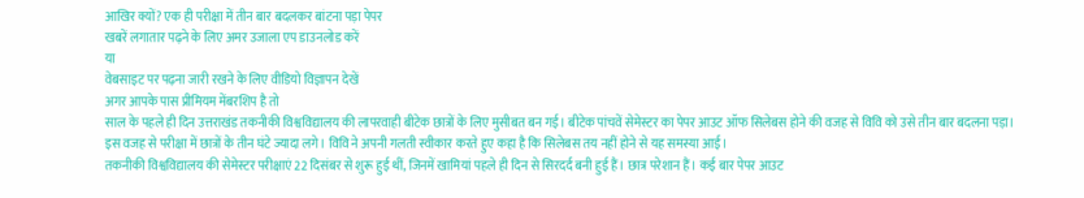आखिर क्यों? एक ही परीक्षा में तीन बार बदलकर बांटना पड़ा पेपर
खबरें लगातार पढ़ने के लिए अमर उजाला एप डाउनलोड करें
या
वेबसाइट पर पढ़ना जारी रखने के लिए वीडियो विज्ञापन देखें
अगर आपके पास प्रीमियम मेंबरशिप है तो
साल के पहले ही दिन उत्तराखंड तकनीकी विश्वविद्यालय की लापरवाही बीटेक छात्रों के लिए मुसीबत बन गई। बीटेक पांचवें सेमेस्टर का पेपर आउट ऑफ सिलेबस होने की वजह से विवि को उसे तीन बार बदलना पड़ा।
इस वजह से परीक्षा में छात्रों के तीन घंटे ज्यादा लगे। विवि ने अपनी गलती स्वीकार करते हुए कहा है कि सिलेबस तय नहीं होने से यह समस्या आई।
तकनीकी विश्वविद्यालय की सेमेस्टर परीक्षाएं 22 दिसंबर से शुरू हुई थीं, जिनमें खामियां पहले ही दिन से सिरदर्द बनी हुई हैं। छात्र परेशान हैं। कई बार पेपर आउट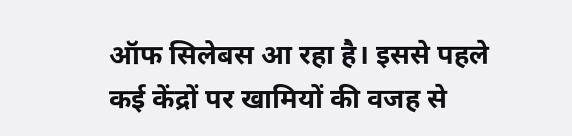ऑफ सिलेबस आ रहा है। इससे पहले कई केंद्रों पर खामियों की वजह से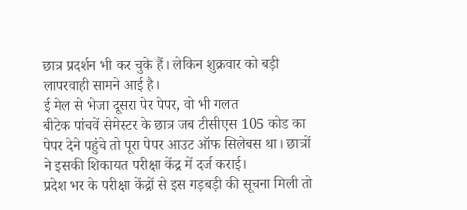छात्र प्रदर्शन भी कर चुके हैं। लेकिन शुक्रवार को बड़ी लापरवाही सामने आई है।
ई मेल से भेजा दूसरा पेर पेपर, वो भी गलत
बीटेक पांचवें सेमेस्टर के छात्र जब टीसीएस 105 कोड का पेपर देने पहुंचे तो पूरा पेपर आउट ऑफ सिलेबस था। छात्रों ने इसकी शिकायत परीक्षा केंद्र में दर्ज कराई।
प्रदेश भर के परीक्षा केंद्रों से इस गड़बड़ी की सूचना मिली तो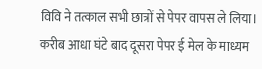विवि ने तत्काल सभी छात्रों से पेपर वापस ले लिया। करीब आधा घंटे बाद दूसरा पेपर ई मेल के माध्यम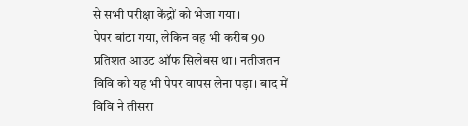से सभी परीक्षा केंद्रों को भेजा गया।
पेपर बांटा गया, लेकिन वह भी करीब 90 प्रतिशत आउट ऑफ सिलेबस था। नतीजतन विवि को यह भी पेपर वापस लेना पड़ा। बाद में विवि ने तीसरा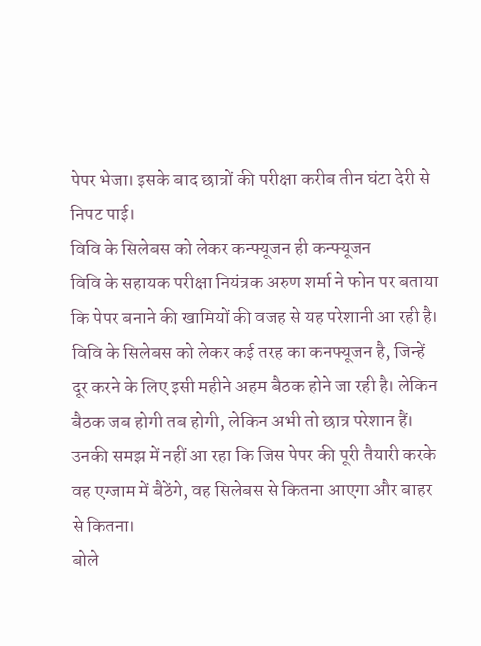पेपर भेजा। इसके बाद छात्रों की परीक्षा करीब तीन घंटा देरी से निपट पाई।
विवि के सिलेबस को लेकर कन्फ्यूजन ही कन्फ्यूजन
विवि के सहायक परीक्षा नियंत्रक अरुण शर्मा ने फोन पर बताया कि पेपर बनाने की खामियों की वजह से यह परेशानी आ रही है। विवि के सिलेबस को लेकर कई तरह का कनफ्यूजन है, जिन्हें दूर करने के लिए इसी महीने अहम बैठक होने जा रही है। लेकिन बैठक जब होगी तब होगी, लेकिन अभी तो छात्र परेशान हैं।
उनकी समझ में नहीं आ रहा कि जिस पेपर की पूरी तैयारी करके वह एग्जाम में बैठेंगे, वह सिलेबस से कितना आएगा और बाहर से कितना।
बोले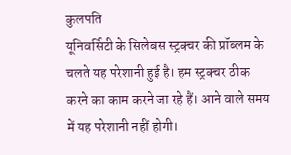कुलपति
यूनिवर्सिटी के सिलेबस स्ट्रक्चर की प्रॉब्लम के चलते यह परेशानी हुई है। हम स्ट्रक्चर ठीक करने का काम करने जा रहे हैं। आने वाले समय में यह परेशानी नहीं होगी।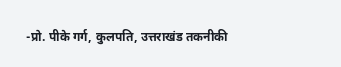-प्रो. पीके गर्ग, कुलपति, उत्तराखंड तकनीकी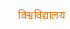विश्वविद्यालय